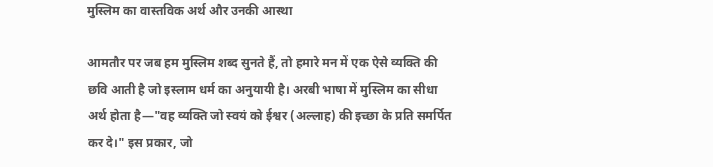मुस्लिम का वास्तविक अर्थ और उनकी आस्था

आमतौर पर जब हम मुस्लिम शब्द सुनते हैं, तो हमारे मन में एक ऐसे व्यक्ति की छवि आती है जो इस्लाम धर्म का अनुयायी है। अरबी भाषा में मुस्लिम का सीधा अर्थ होता है—"वह व्यक्ति जो स्वयं को ईश्वर (अल्लाह) की इच्छा के प्रति समर्पित कर दे।" इस प्रकार, जो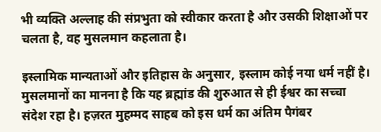भी व्यक्ति अल्लाह की संप्रभुता को स्वीकार करता है और उसकी शिक्षाओं पर चलता है, वह मुसलमान कहलाता है।

इस्लामिक मान्यताओं और इतिहास के अनुसार, इस्लाम कोई नया धर्म नहीं है। मुसलमानों का मानना है कि यह ब्रह्मांड की शुरुआत से ही ईश्वर का सच्चा संदेश रहा है। हज़रत मुहम्मद साहब को इस धर्म का अंतिम पैगंबर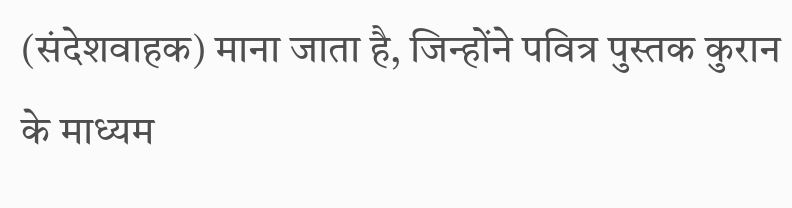(संदेशवाहक) माना जाता है, जिन्होंने पवित्र पुस्तक कुरान के माध्यम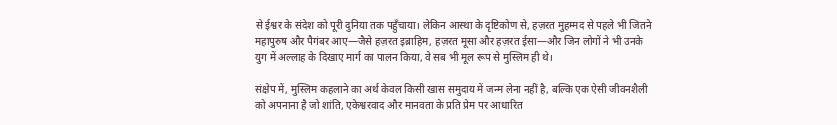से ईश्वर के संदेश को पूरी दुनिया तक पहुँचाया। लेकिन आस्था के दृष्टिकोण से, हज़रत मुहम्मद से पहले भी जितने महापुरुष और पैगंबर आए—जैसे हज़रत इब्राहिम, हज़रत मूसा और हज़रत ईसा—और जिन लोगों ने भी उनके युग में अल्लाह के दिखाए मार्ग का पालन किया, वे सब भी मूल रूप से मुस्लिम ही थे।

संक्षेप में, मुस्लिम कहलाने का अर्थ केवल किसी खास समुदाय में जन्म लेना नहीं है, बल्कि एक ऐसी जीवनशैली को अपनाना है जो शांति, एकेश्वरवाद और मानवता के प्रति प्रेम पर आधारित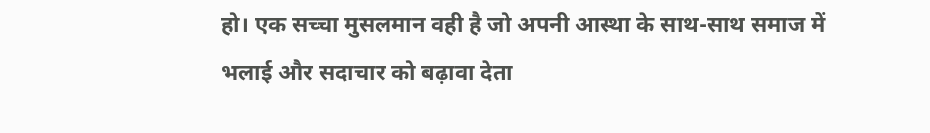हो। एक सच्चा मुसलमान वही है जो अपनी आस्था के साथ-साथ समाज में भलाई और सदाचार को बढ़ावा देता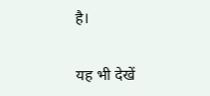है।

यह भी देखें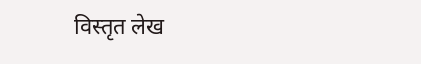विस्तृत लेख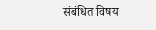संबंधित विषय